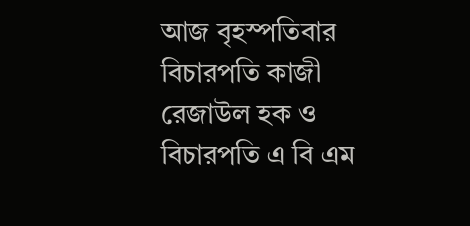আজ বৃহস্পতিবার বিচারপতি কাজী রেজাউল হক ও বিচারপতি এ বি এম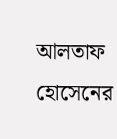আলতাফ হোসেনের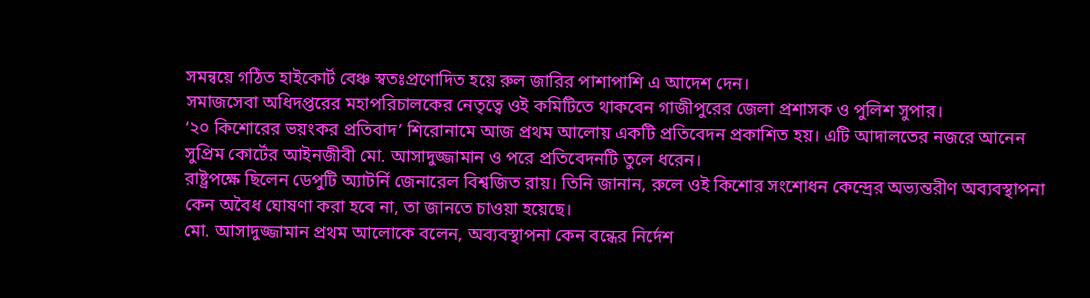সমন্বয়ে গঠিত হাইকোর্ট বেঞ্চ স্বতঃপ্রণোদিত হয়ে রুল জারির পাশাপাশি এ আদেশ দেন।
সমাজসেবা অধিদপ্তরের মহাপরিচালকের নেতৃত্বে ওই কমিটিতে থাকবেন গাজীপুরের জেলা প্রশাসক ও পুলিশ সুপার।
‘২০ কিশোরের ভয়ংকর প্রতিবাদ’ শিরোনামে আজ প্রথম আলোয় একটি প্রতিবেদন প্রকাশিত হয়। এটি আদালতের নজরে আনেন সুপ্রিম কোর্টের আইনজীবী মো. আসাদুজ্জামান ও পরে প্রতিবেদনটি তুলে ধরেন।
রাষ্ট্রপক্ষে ছিলেন ডেপুটি অ্যাটর্নি জেনারেল বিশ্বজিত রায়। তিনি জানান, রুলে ওই কিশোর সংশোধন কেন্দ্রের অভ্যন্তরীণ অব্যবস্থাপনা কেন অবৈধ ঘোষণা করা হবে না, তা জানতে চাওয়া হয়েছে।
মো. আসাদুজ্জামান প্রথম আলোকে বলেন, অব্যবস্থাপনা কেন বন্ধের নির্দেশ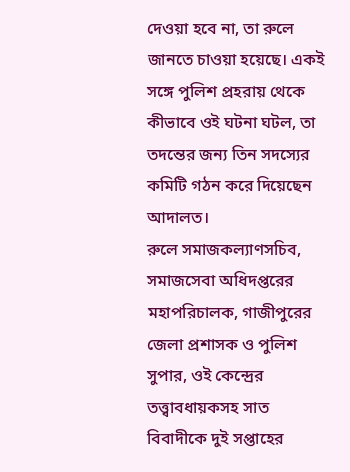দেওয়া হবে না, তা রুলে জানতে চাওয়া হয়েছে। একই সঙ্গে পুলিশ প্রহরায় থেকে কীভাবে ওই ঘটনা ঘটল, তা তদন্তের জন্য তিন সদস্যের কমিটি গঠন করে দিয়েছেন আদালত।
রুলে সমাজকল্যাণসচিব, সমাজসেবা অধিদপ্তরের মহাপরিচালক, গাজীপুরের জেলা প্রশাসক ও পুলিশ সুপার, ওই কেন্দ্রের তত্ত্বাবধায়কসহ সাত বিবাদীকে দুই সপ্তাহের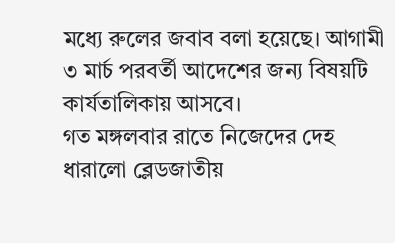মধ্যে রুলের জবাব বলা হয়েছে। আগামী ৩ মার্চ পরবর্তী আদেশের জন্য বিষয়টি কার্যতালিকায় আসবে।
গত মঙ্গলবার রাতে নিজেদের দেহ ধারালো ব্লেডজাতীয়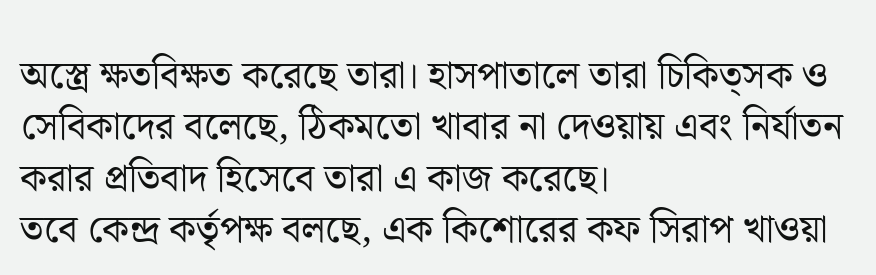অস্ত্রে ক্ষতবিক্ষত করেছে তারা। হাসপাতালে তারা চিকিত্সক ও সেবিকাদের বলেছে, ঠিকমতো খাবার না দেওয়ায় এবং নির্যাতন করার প্রতিবাদ হিসেবে তারা এ কাজ করেছে।
তবে কেন্দ্র কর্তৃপক্ষ বলছে, এক কিশোরের কফ সিরাপ খাওয়া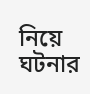নিয়ে ঘটনার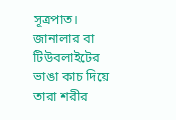সূত্রপাত। জানালার বা টিউবলাইটের ভাঙা কাচ দিয়ে তারা শরীর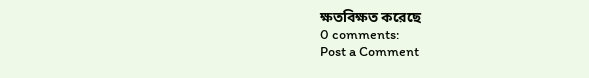ক্ষতবিক্ষত করেছে
0 comments:
Post a Comment